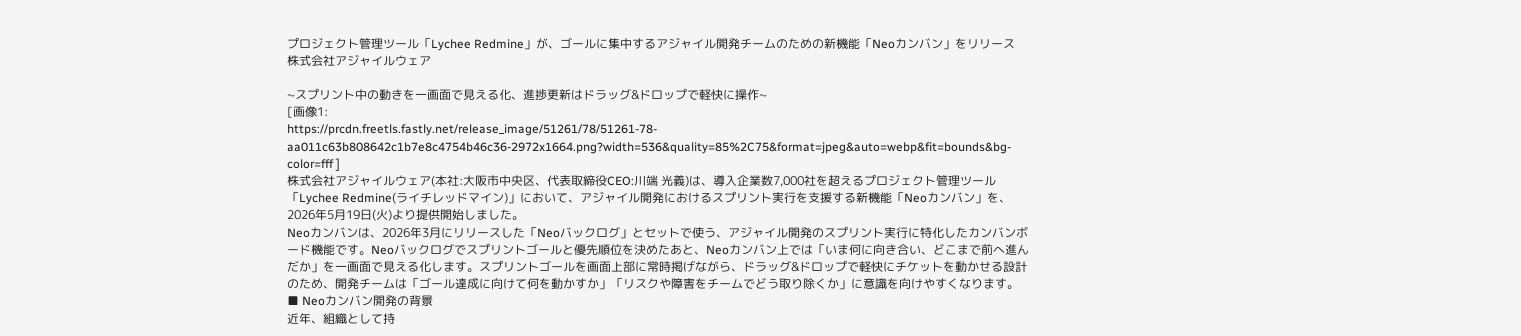プロジェクト管理ツール「Lychee Redmine」が、ゴールに集中するアジャイル開発チームのための新機能「Neoカンバン」をリリース
株式会社アジャイルウェア

~スプリント中の動きを一画面で見える化、進捗更新はドラッグ&ドロップで軽快に操作~
[画像1:
https://prcdn.freetls.fastly.net/release_image/51261/78/51261-78-aa011c63b808642c1b7e8c4754b46c36-2972x1664.png?width=536&quality=85%2C75&format=jpeg&auto=webp&fit=bounds&bg-color=fff ]
株式会社アジャイルウェア(本社:大阪市中央区、代表取締役CEO:川端 光義)は、導入企業数7,000社を超えるプロジェクト管理ツール「Lychee Redmine(ライチレッドマイン)」において、アジャイル開発におけるスプリント実行を支援する新機能「Neoカンバン」を、2026年5月19日(火)より提供開始しました。
Neoカンバンは、2026年3月にリリースした「Neoバックログ」とセットで使う、アジャイル開発のスプリント実行に特化したカンバンボード機能です。Neoバックログでスプリントゴールと優先順位を決めたあと、Neoカンバン上では「いま何に向き合い、どこまで前へ進んだか」を一画面で見える化します。スプリントゴールを画面上部に常時掲げながら、ドラッグ&ドロップで軽快にチケットを動かせる設計のため、開発チームは「ゴール達成に向けて何を動かすか」「リスクや障害をチームでどう取り除くか」に意識を向けやすくなります。
■ Neoカンバン開発の背景
近年、組織として持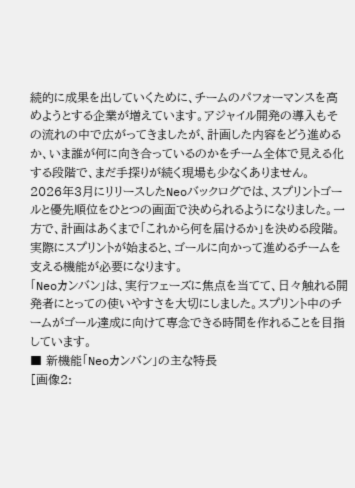続的に成果を出していくために、チームのパフォーマンスを高めようとする企業が増えています。アジャイル開発の導入もその流れの中で広がってきましたが、計画した内容をどう進めるか、いま誰が何に向き合っているのかをチーム全体で見える化する段階で、まだ手探りが続く現場も少なくありません。
2026年3月にリリースしたNeoバックログでは、スプリントゴールと優先順位をひとつの画面で決められるようになりました。一方で、計画はあくまで「これから何を届けるか」を決める段階。実際にスプリントが始まると、ゴールに向かって進めるチームを支える機能が必要になります。
「Neoカンバン」は、実行フェーズに焦点を当てて、日々触れる開発者にとっての使いやすさを大切にしました。スプリント中のチームがゴール達成に向けて専念できる時間を作れることを目指しています。
■ 新機能「Neoカンバン」の主な特長
[画像2: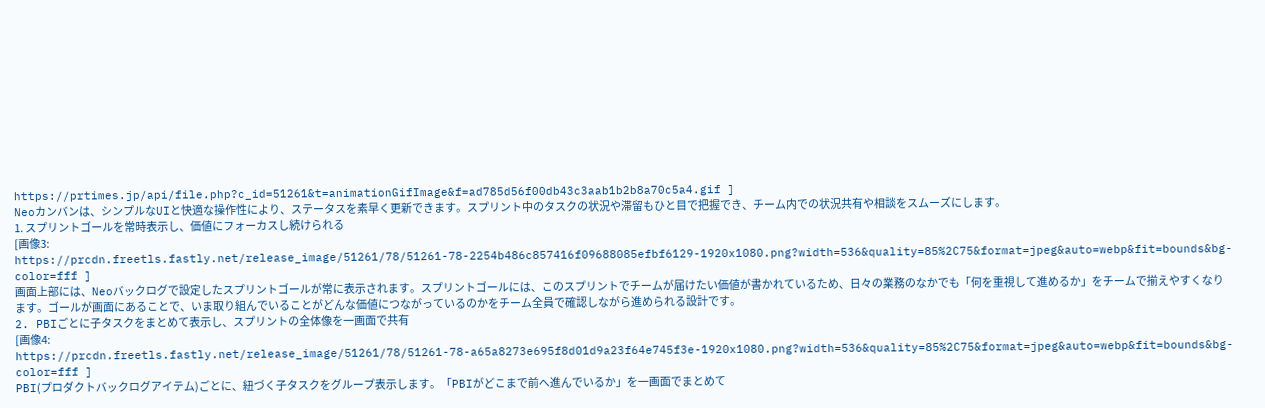https://prtimes.jp/api/file.php?c_id=51261&t=animationGifImage&f=ad785d56f00db43c3aab1b2b8a70c5a4.gif ]
Neoカンバンは、シンプルなUIと快適な操作性により、ステータスを素早く更新できます。スプリント中のタスクの状況や滞留もひと目で把握でき、チーム内での状況共有や相談をスムーズにします。
1. スプリントゴールを常時表示し、価値にフォーカスし続けられる
[画像3:
https://prcdn.freetls.fastly.net/release_image/51261/78/51261-78-2254b486c857416f09688085efbf6129-1920x1080.png?width=536&quality=85%2C75&format=jpeg&auto=webp&fit=bounds&bg-color=fff ]
画面上部には、Neoバックログで設定したスプリントゴールが常に表示されます。スプリントゴールには、このスプリントでチームが届けたい価値が書かれているため、日々の業務のなかでも「何を重視して進めるか」をチームで揃えやすくなります。ゴールが画面にあることで、いま取り組んでいることがどんな価値につながっているのかをチーム全員で確認しながら進められる設計です。
2. PBIごとに子タスクをまとめて表示し、スプリントの全体像を一画面で共有
[画像4:
https://prcdn.freetls.fastly.net/release_image/51261/78/51261-78-a65a8273e695f8d01d9a23f64e745f3e-1920x1080.png?width=536&quality=85%2C75&format=jpeg&auto=webp&fit=bounds&bg-color=fff ]
PBI(プロダクトバックログアイテム)ごとに、紐づく子タスクをグループ表示します。「PBIがどこまで前へ進んでいるか」を一画面でまとめて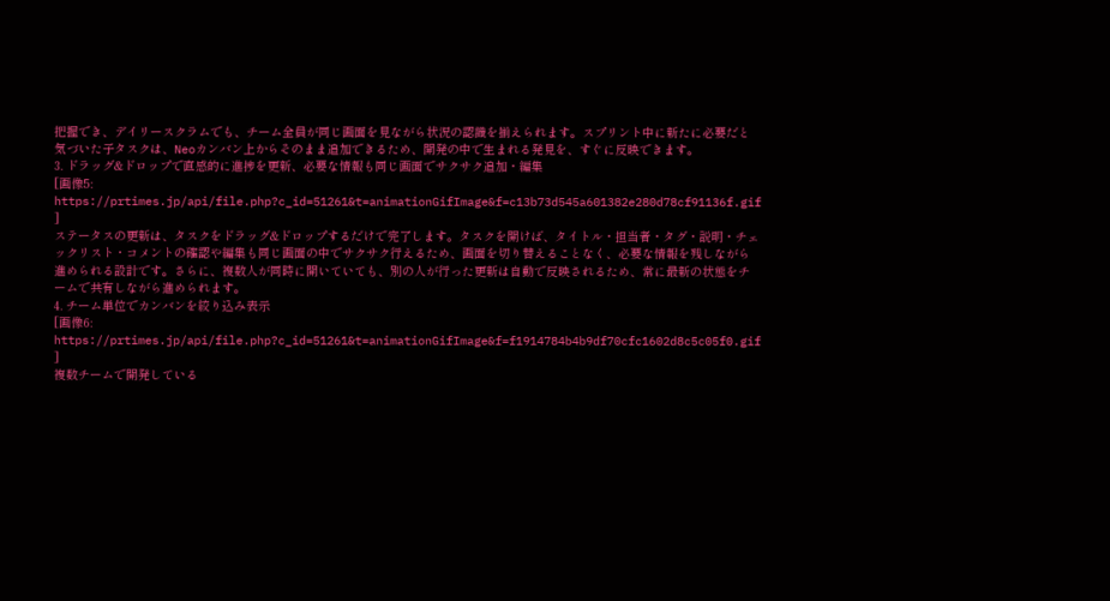把握でき、デイリースクラムでも、チーム全員が同じ画面を見ながら状況の認識を揃えられます。スプリント中に新たに必要だと気づいた子タスクは、Neoカンバン上からそのまま追加できるため、開発の中で生まれる発見を、すぐに反映できます。
3. ドラッグ&ドロップで直感的に進捗を更新、必要な情報も同じ画面でサクサク追加・編集
[画像5:
https://prtimes.jp/api/file.php?c_id=51261&t=animationGifImage&f=c13b73d545a601382e280d78cf91136f.gif ]
ステータスの更新は、タスクをドラッグ&ドロップするだけで完了します。タスクを開けば、タイトル・担当者・タグ・説明・チェックリスト・コメントの確認や編集も同じ画面の中でサクサク行えるため、画面を切り替えることなく、必要な情報を残しながら進められる設計です。さらに、複数人が同時に開いていても、別の人が行った更新は自動で反映されるため、常に最新の状態をチームで共有しながら進められます。
4. チーム単位でカンバンを絞り込み表示
[画像6:
https://prtimes.jp/api/file.php?c_id=51261&t=animationGifImage&f=f1914784b4b9df70cfc1602d8c5c05f0.gif ]
複数チームで開発している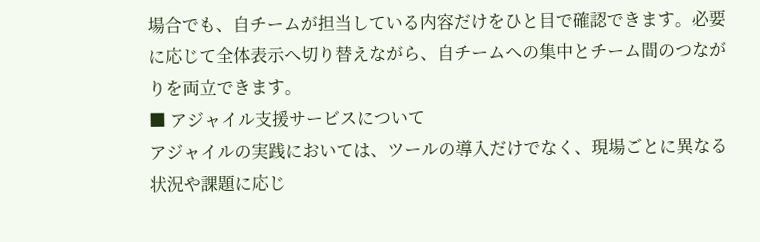場合でも、自チームが担当している内容だけをひと目で確認できます。必要に応じて全体表示へ切り替えながら、自チームへの集中とチーム間のつながりを両立できます。
■ アジャイル支援サービスについて
アジャイルの実践においては、ツールの導入だけでなく、現場ごとに異なる状況や課題に応じ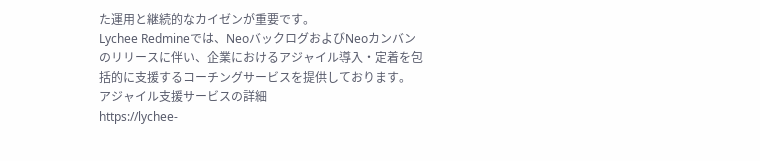た運用と継続的なカイゼンが重要です。
Lychee Redmineでは、NeoバックログおよびNeoカンバンのリリースに伴い、企業におけるアジャイル導入・定着を包括的に支援するコーチングサービスを提供しております。
アジャイル支援サービスの詳細
https://lychee-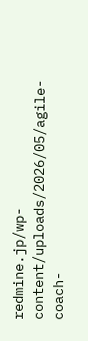redmine.jp/wp-content/uploads/2026/05/agile-coach-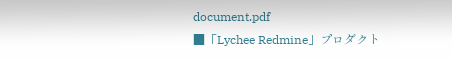document.pdf
■「Lychee Redmine」プロダクト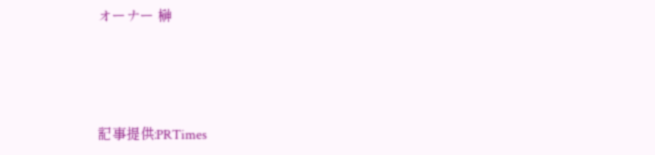オーナー 榊





記事提供:PRTimes